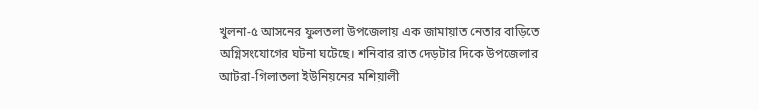খুলনা-৫ আসনের ফুলতলা উপজেলায় এক জামায়াত নেতার বাড়িতে অগ্নিসংযোগের ঘটনা ঘটেছে। শনিবার রাত দেড়টার দিকে উপজেলার আটরা-গিলাতলা ইউনিয়নের মশিয়ালী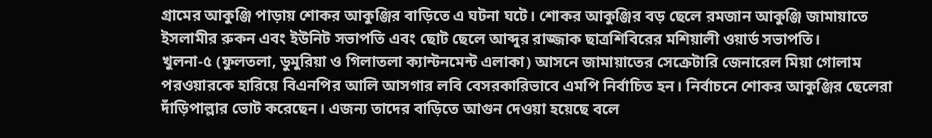গ্রামের আকুঞ্জি পাড়ায় শোকর আকুঞ্জির বাড়িতে এ ঘটনা ঘটে। শোকর আকুঞ্জির বড় ছেলে রমজান আকুঞ্জি জামায়াতে ইসলামীর রুকন এবং ইউনিট সভাপতি এবং ছোট ছেলে আব্দুর রাজ্জাক ছাত্রশিবিরের মশিয়ালী ওয়ার্ড সভাপতি।
খুলনা-৫ (ফুলতলা, ডুমুরিয়া ও গিলাতলা ক্যান্টনমেন্ট এলাকা) আসনে জামায়াতের সেক্রেটারি জেনারেল মিয়া গোলাম পরওয়ারকে হারিয়ে বিএনপির আলি আসগার লবি বেসরকারিভাবে এমপি নির্বাচিত হন। নির্বাচনে শোকর আকুঞ্জির ছেলেরা দাঁড়িপাল্লার ভোট করেছেন। এজন্য তাদের বাড়িতে আগুন দেওয়া হয়েছে বলে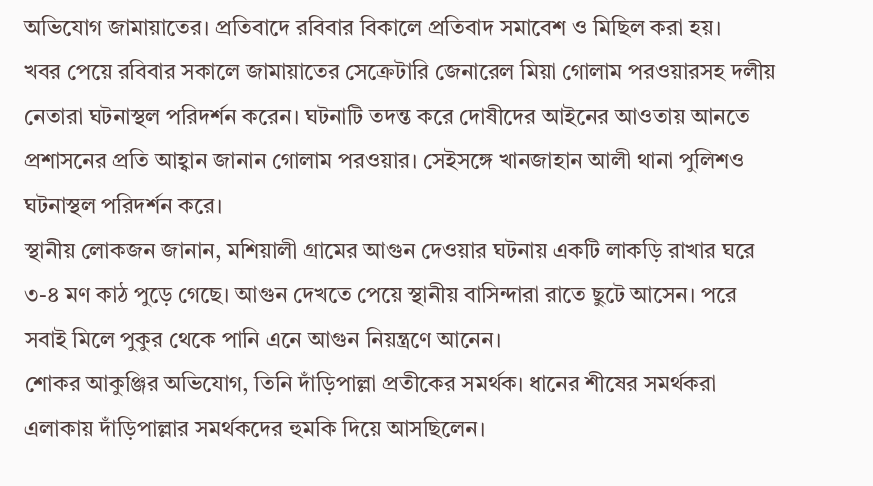অভিযোগ জামায়াতের। প্রতিবাদে রবিবার বিকালে প্রতিবাদ সমাবেশ ও মিছিল করা হয়।
খবর পেয়ে রবিবার সকালে জামায়াতের সেক্রেটারি জেনারেল মিয়া গোলাম পরওয়ারসহ দলীয় নেতারা ঘটনাস্থল পরিদর্শন করেন। ঘটনাটি তদন্ত করে দোষীদের আইনের আওতায় আনতে প্রশাসনের প্রতি আহ্বান জানান গোলাম পরওয়ার। সেইসঙ্গে খানজাহান আলী থানা পুলিশও ঘটনাস্থল পরিদর্শন করে।
স্থানীয় লোকজন জানান, মশিয়ালী গ্রামের আগুন দেওয়ার ঘটনায় একটি লাকড়ি রাখার ঘরে ৩-৪ মণ কাঠ পুড়ে গেছে। আগুন দেখতে পেয়ে স্থানীয় বাসিন্দারা রাতে ছুটে আসেন। পরে সবাই মিলে পুকুর থেকে পানি এনে আগুন নিয়ন্ত্রণে আনেন।
শোকর আকুঞ্জির অভিযোগ, তিনি দাঁড়িপাল্লা প্রতীকের সমর্থক। ধানের শীষের সমর্থকরা এলাকায় দাঁড়িপাল্লার সমর্থকদের হুমকি দিয়ে আসছিলেন।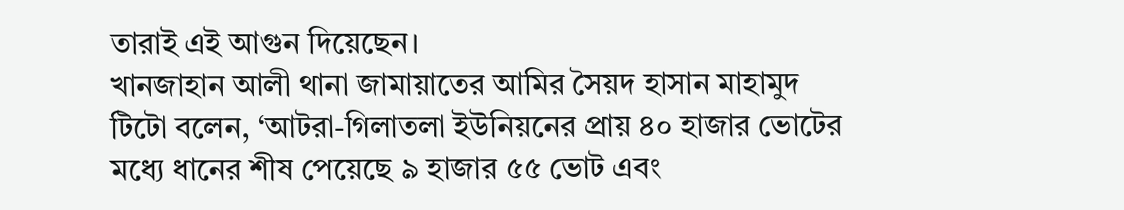তারাই এই আগুন দিয়েছেন।
খানজাহান আলী থানা জামায়াতের আমির সৈয়দ হাসান মাহামুদ টিটো বলেন, ‘আটরা-গিলাতলা ইউনিয়নের প্রায় ৪০ হাজার ভোটের মধ্যে ধানের শীষ পেয়েছে ৯ হাজার ৫৫ ভোট এবং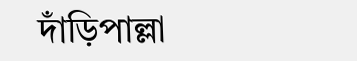দাঁড়িপাল্লা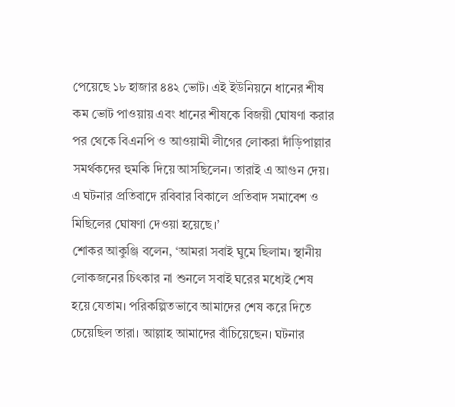পেয়েছে ১৮ হাজার ৪৪২ ভোট। এই ইউনিয়নে ধানের শীষ কম ভোট পাওয়ায় এবং ধানের শীষকে বিজয়ী ঘোষণা করার পর থেকে বিএনপি ও আওয়ামী লীগের লোকরা দাঁড়িপাল্লার সমর্থকদের হুমকি দিয়ে আসছিলেন। তারাই এ আগুন দেয়। এ ঘটনার প্রতিবাদে রবিবার বিকালে প্রতিবাদ সমাবেশ ও মিছিলের ঘোষণা দেওয়া হয়েছে।’
শোকর আকুঞ্জি বলেন, ‘আমরা সবাই ঘুমে ছিলাম। স্থানীয় লোকজনের চিৎকার না শুনলে সবাই ঘরের মধ্যেই শেষ হয়ে যেতাম। পরিকল্পিতভাবে আমাদের শেষ করে দিতে চেয়েছিল তারা। আল্লাহ আমাদের বাঁচিয়েছেন। ঘটনার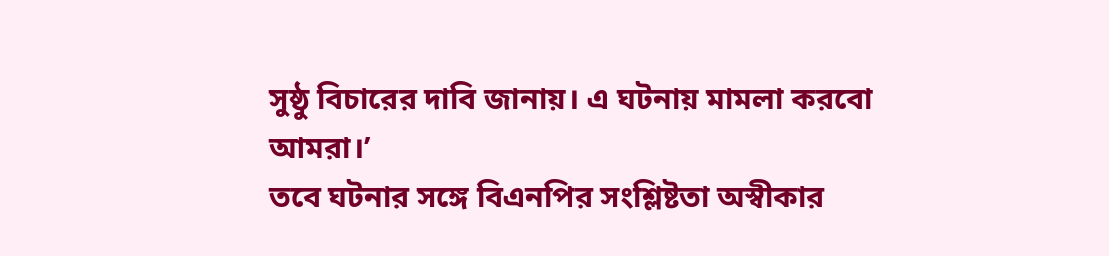সুষ্ঠু বিচারের দাবি জানায়। এ ঘটনায় মামলা করবো আমরা।’
তবে ঘটনার সঙ্গে বিএনপির সংশ্লিষ্টতা অস্বীকার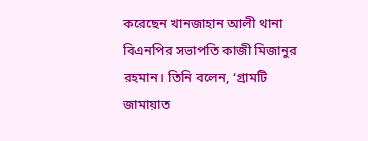করেছেন খানজাহান আলী থানা বিএনপির সভাপতি কাজী মিজানুর রহমান। তিনি বলেন, ‘গ্রামটি জামায়াত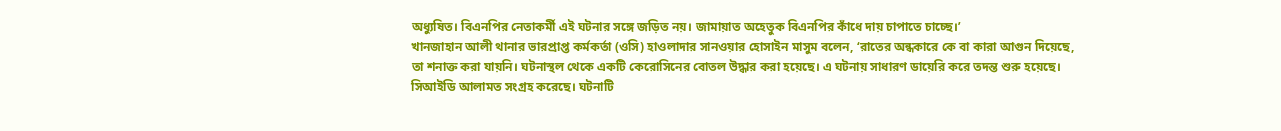অধ্যুষিত। বিএনপির নেতাকর্মী এই ঘটনার সঙ্গে জড়িত নয়। জামায়াত অহেতুক বিএনপির কাঁধে দায় চাপাতে চাচ্ছে।’
খানজাহান আলী থানার ভারপ্রাপ্ত কর্মকর্তা (ওসি) হাওলাদার সানওয়ার হোসাইন মাসুম বলেন, ‘রাতের অন্ধকারে কে বা কারা আগুন দিয়েছে, তা শনাক্ত করা যায়নি। ঘটনাস্থল থেকে একটি কেরোসিনের বোতল উদ্ধার করা হয়েছে। এ ঘটনায় সাধারণ ডায়েরি করে তদন্ত শুরু হয়েছে। সিআইডি আলামত সংগ্রহ করেছে। ঘটনাটি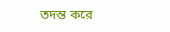তদন্ত করে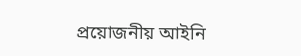প্রয়োজনীয় আইনি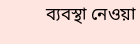ব্যবস্থা নেওয়া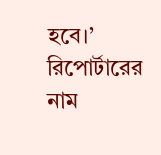হবে।’
রিপোর্টারের নাম